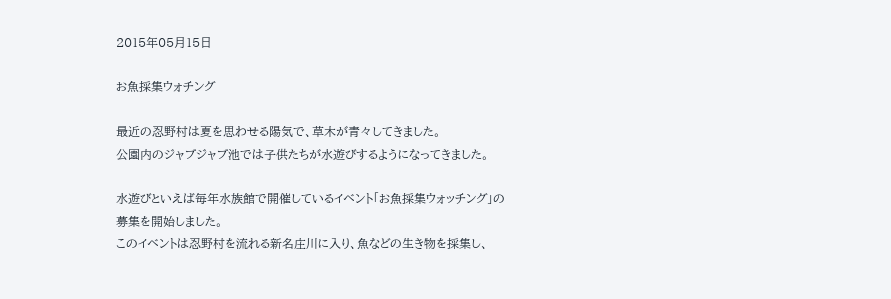2015年05月15日

お魚採集ウォチング

最近の忍野村は夏を思わせる陽気で、草木が青々してきました。
公園内のジャブジャブ池では子供たちが水遊びするようになってきました。

水遊びといえば毎年水族館で開催しているイベント「お魚採集ウォッチング」の
募集を開始しました。
このイベントは忍野村を流れる新名庄川に入り、魚などの生き物を採集し、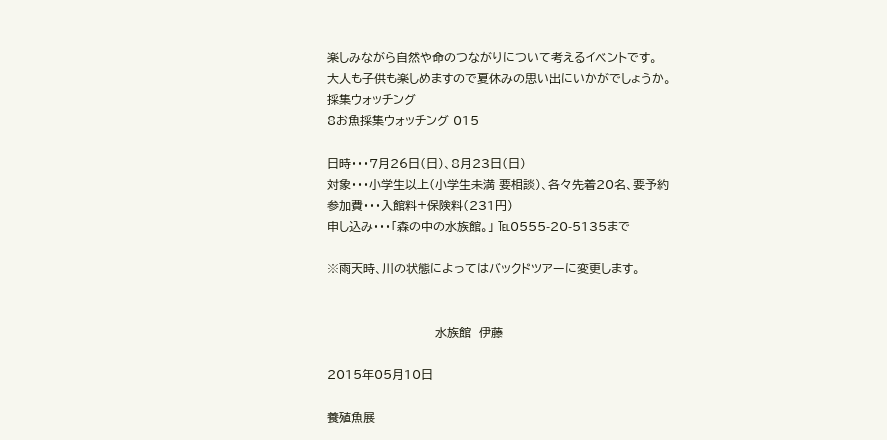楽しみながら自然や命のつながりについて考えるイベントです。
大人も子供も楽しめますので夏休みの思い出にいかがでしょうか。
採集ウォッチング
8お魚採集ウォッチング 015

日時・・・7月26日(日)、8月23日(日)
対象・・・小学生以上(小学生未満 要相談)、各々先着20名、要予約
参加費・・・入館料+保険料(231円)
申し込み・・・「森の中の水族館。」 ℡0555-20-5135まで

※雨天時、川の状態によってはバックドツアーに変更します。


                           水族館  伊藤

2015年05月10日

養殖魚展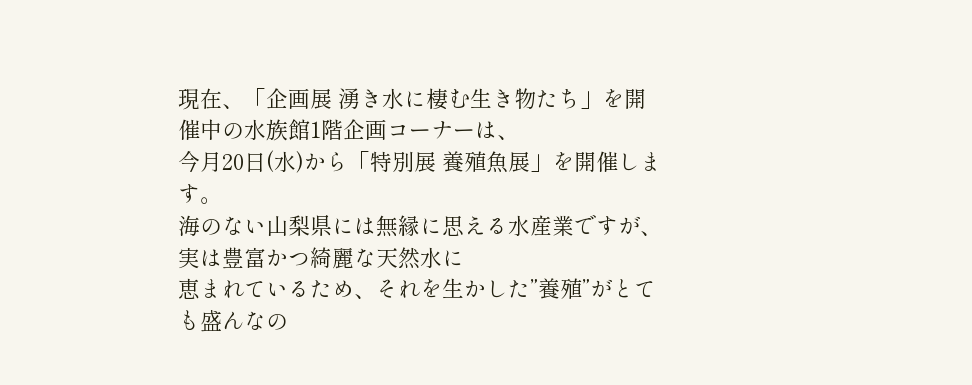現在、「企画展 湧き水に棲む生き物たち」を開催中の水族館1階企画コーナーは、
今月20日(水)から「特別展 養殖魚展」を開催します。
海のない山梨県には無縁に思える水産業ですが、実は豊富かつ綺麗な天然水に
恵まれているため、それを生かした”養殖”がとても盛んなの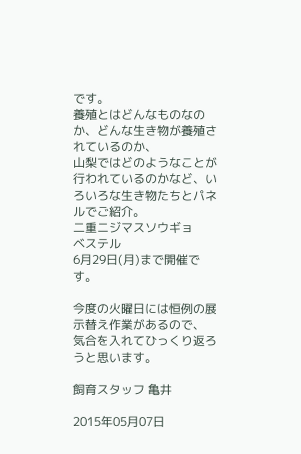です。
養殖とはどんなものなのか、どんな生き物が養殖されているのか、
山梨ではどのようなことが行われているのかなど、いろいろな生き物たちとパネルでご紹介。
二重ニジマスソウギョ
ベステル
6月29日(月)まで開催です。

今度の火曜日には恒例の展示替え作業があるので、
気合を入れてひっくり返ろうと思います。

飼育スタッフ 亀井

2015年05月07日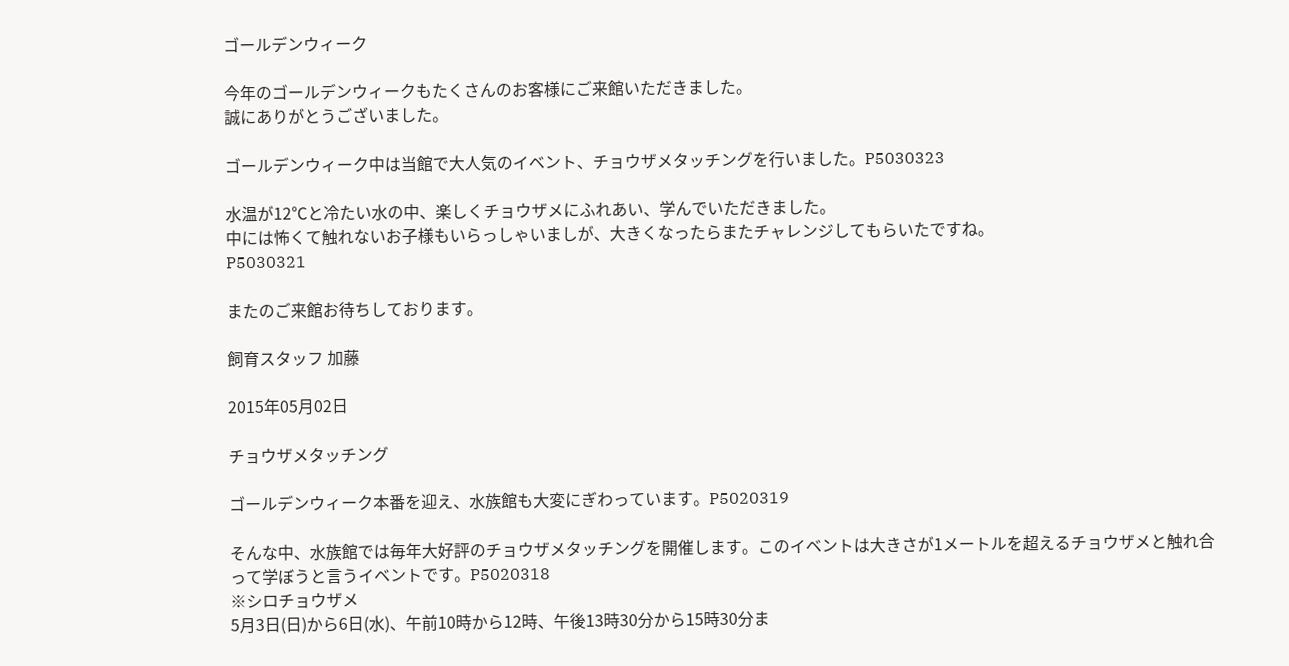ゴールデンウィーク

今年のゴールデンウィークもたくさんのお客様にご来館いただきました。
誠にありがとうございました。

ゴールデンウィーク中は当館で大人気のイベント、チョウザメタッチングを行いました。P5030323

水温が12℃と冷たい水の中、楽しくチョウザメにふれあい、学んでいただきました。
中には怖くて触れないお子様もいらっしゃいましが、大きくなったらまたチャレンジしてもらいたですね。
P5030321

またのご来館お待ちしております。

飼育スタッフ 加藤

2015年05月02日

チョウザメタッチング

ゴールデンウィーク本番を迎え、水族館も大変にぎわっています。P5020319

そんな中、水族館では毎年大好評のチョウザメタッチングを開催します。このイベントは大きさが1メートルを超えるチョウザメと触れ合って学ぼうと言うイベントです。P5020318
※シロチョウザメ
5月3日(日)から6日(水)、午前10時から12時、午後13時30分から15時30分ま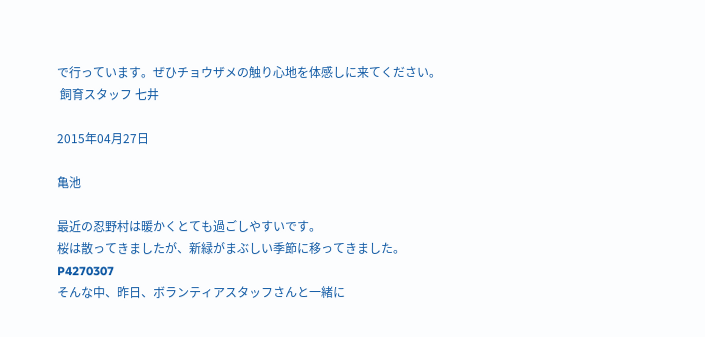で行っています。ぜひチョウザメの触り心地を体感しに来てください。
 飼育スタッフ 七井

2015年04月27日

亀池

最近の忍野村は暖かくとても過ごしやすいです。
桜は散ってきましたが、新緑がまぶしい季節に移ってきました。
P4270307
そんな中、昨日、ボランティアスタッフさんと一緒に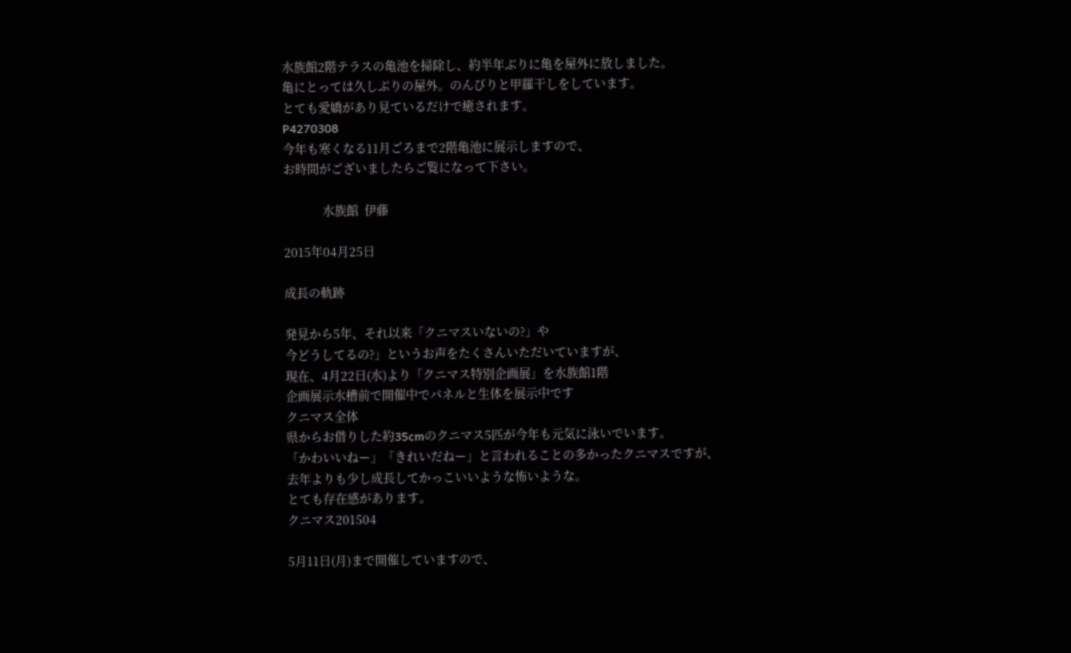水族館2階テラスの亀池を掃除し、約半年ぶりに亀を屋外に放しました。
亀にとっては久しぶりの屋外。のんびりと甲羅干しをしています。
とても愛嬌があり見ているだけで癒されます。
P4270308
今年も寒くなる11月ごろまで2階亀池に展示しますので、
お時間がございましたらご覧になって下さい。

             水族館  伊藤

2015年04月25日

成長の軌跡

発見から5年、それ以来「クニマスいないの?」や
今どうしてるの?」というお声をたくさんいただいていますが、
現在、4月22日(水)より「クニマス特別企画展」を水族館1階
企画展示水槽前で開催中でパネルと生体を展示中です
クニマス全体
県からお借りした約35cmのクニマス5匹が今年も元気に泳いでいます。
「かわいいねー」「きれいだねー」と言われることの多かったクニマスですが、
去年よりも少し成長してかっこいいような怖いような。
とても存在感があります。
クニマス201504

5月11日(月)まで開催していますので、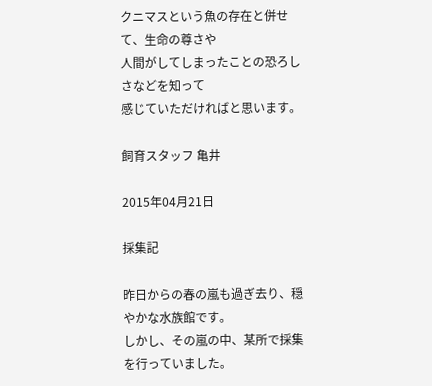クニマスという魚の存在と併せて、生命の尊さや
人間がしてしまったことの恐ろしさなどを知って
感じていただければと思います。

飼育スタッフ 亀井

2015年04月21日

採集記

昨日からの春の嵐も過ぎ去り、穏やかな水族館です。
しかし、その嵐の中、某所で採集を行っていました。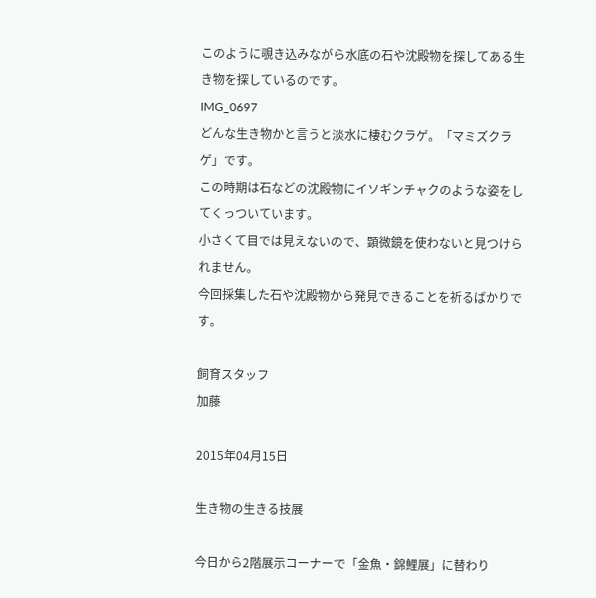このように覗き込みながら水底の石や沈殿物を探してある生き物を探しているのです。
IMG_0697
どんな生き物かと言うと淡水に棲むクラゲ。「マミズクラゲ」です。
この時期は石などの沈殿物にイソギンチャクのような姿をしてくっついています。
小さくて目では見えないので、顕微鏡を使わないと見つけられません。
今回採集した石や沈殿物から発見できることを祈るばかりです。

飼育スタッフ
加藤

2015年04月15日

生き物の生きる技展

今日から2階展示コーナーで「金魚・錦鯉展」に替わり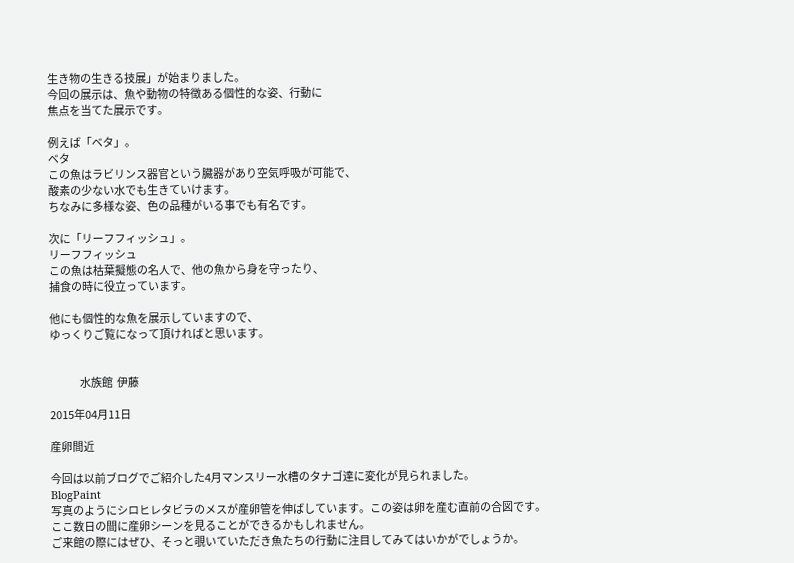生き物の生きる技展」が始まりました。
今回の展示は、魚や動物の特徴ある個性的な姿、行動に
焦点を当てた展示です。

例えば「ベタ」。
ベタ
この魚はラビリンス器官という臓器があり空気呼吸が可能で、
酸素の少ない水でも生きていけます。
ちなみに多様な姿、色の品種がいる事でも有名です。

次に「リーフフィッシュ」。
リーフフィッシュ
この魚は枯葉擬態の名人で、他の魚から身を守ったり、
捕食の時に役立っています。

他にも個性的な魚を展示していますので、
ゆっくりご覧になって頂ければと思います。


               水族館  伊藤

2015年04月11日

産卵間近

今回は以前ブログでご紹介した4月マンスリー水槽のタナゴ達に変化が見られました。
BlogPaint
写真のようにシロヒレタビラのメスが産卵管を伸ばしています。この姿は卵を産む直前の合図です。
ここ数日の間に産卵シーンを見ることができるかもしれません。
ご来館の際にはぜひ、そっと覗いていただき魚たちの行動に注目してみてはいかがでしょうか。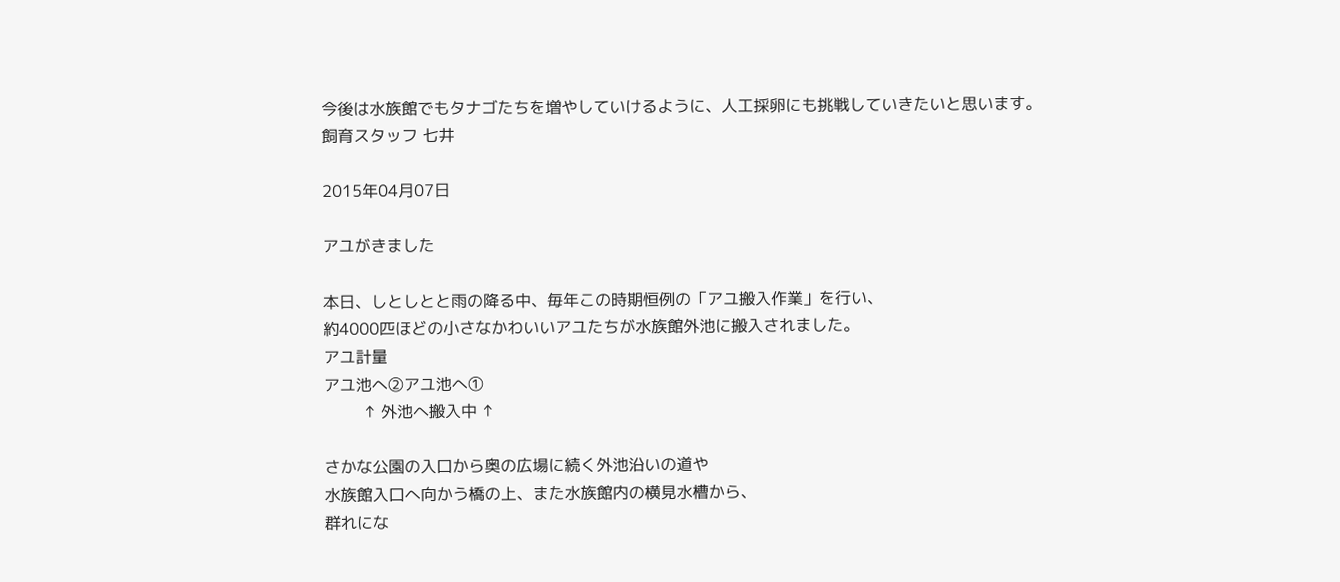今後は水族館でもタナゴたちを増やしていけるように、人工採卵にも挑戦していきたいと思います。
飼育スタッフ 七井

2015年04月07日

アユがきました

本日、しとしとと雨の降る中、毎年この時期恒例の「アユ搬入作業」を行い、
約4000匹ほどの小さなかわいいアユたちが水族館外池に搬入されました。
アユ計量
アユ池へ②アユ池へ①
        ↑ 外池へ搬入中 ↑

さかな公園の入口から奥の広場に続く外池沿いの道や
水族館入口へ向かう橋の上、また水族館内の横見水槽から、
群れにな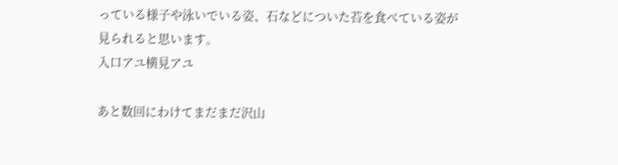っている様子や泳いでいる姿、石などについた苔を食べている姿が
見られると思います。
入口アユ横見アユ

あと数回にわけてまだまだ沢山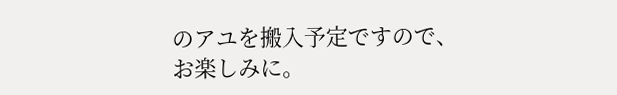のアユを搬入予定ですので、
お楽しみに。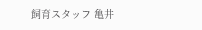飼育スタッフ 亀井